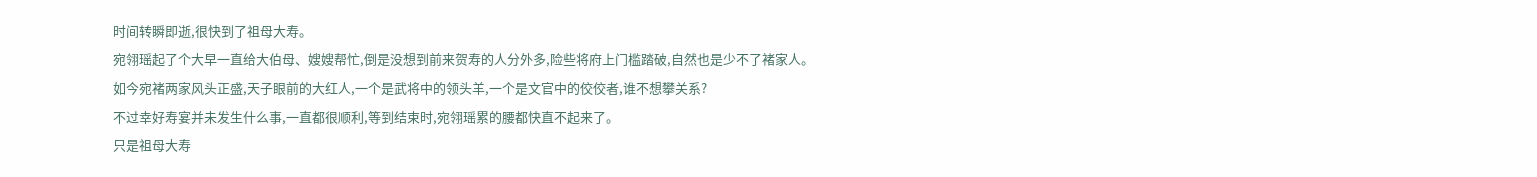时间转瞬即逝,很快到了祖母大寿。
宛翎瑶起了个大早一直给大伯母、嫂嫂帮忙,倒是没想到前来贺寿的人分外多,险些将府上门槛踏破,自然也是少不了褚家人。
如今宛褚两家风头正盛,天子眼前的大红人,一个是武将中的领头羊,一个是文官中的佼佼者,谁不想攀关系?
不过幸好寿宴并未发生什么事,一直都很顺利,等到结束时,宛翎瑶累的腰都快直不起来了。
只是祖母大寿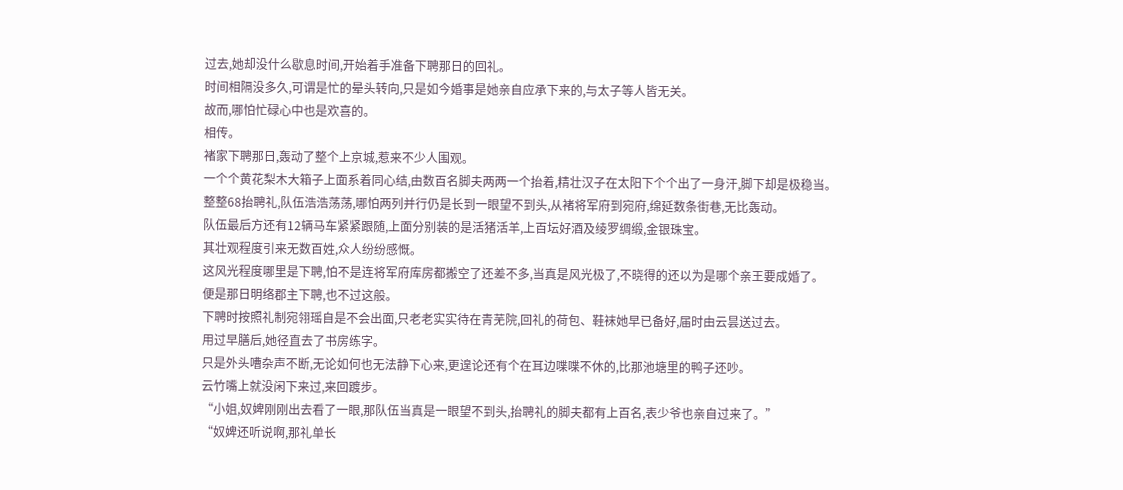过去,她却没什么歇息时间,开始着手准备下聘那日的回礼。
时间相隔没多久,可谓是忙的晕头转向,只是如今婚事是她亲自应承下来的,与太子等人皆无关。
故而,哪怕忙碌心中也是欢喜的。
相传。
褚家下聘那日,轰动了整个上京城,惹来不少人围观。
一个个黄花梨木大箱子上面系着同心结,由数百名脚夫两两一个抬着,精壮汉子在太阳下个个出了一身汗,脚下却是极稳当。
整整68抬聘礼,队伍浩浩荡荡,哪怕两列并行仍是长到一眼望不到头,从褚将军府到宛府,绵延数条街巷,无比轰动。
队伍最后方还有12辆马车紧紧跟随,上面分别装的是活猪活羊,上百坛好酒及绫罗绸缎,金银珠宝。
其壮观程度引来无数百姓,众人纷纷感慨。
这风光程度哪里是下聘,怕不是连将军府库房都搬空了还差不多,当真是风光极了,不晓得的还以为是哪个亲王要成婚了。
便是那日明络郡主下聘,也不过这般。
下聘时按照礼制宛翎瑶自是不会出面,只老老实实待在青芜院,回礼的荷包、鞋袜她早已备好,届时由云昙送过去。
用过早膳后,她径直去了书房练字。
只是外头嘈杂声不断,无论如何也无法静下心来,更遑论还有个在耳边喋喋不休的,比那池塘里的鸭子还吵。
云竹嘴上就没闲下来过,来回踱步。
“小姐,奴婢刚刚出去看了一眼,那队伍当真是一眼望不到头,抬聘礼的脚夫都有上百名,表少爷也亲自过来了。”
“奴婢还听说啊,那礼单长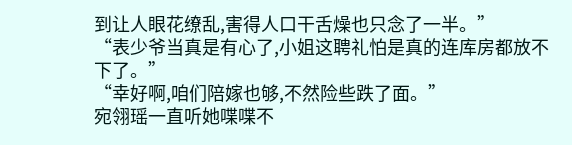到让人眼花缭乱,害得人口干舌燥也只念了一半。”
“表少爷当真是有心了,小姐这聘礼怕是真的连库房都放不下了。”
“幸好啊,咱们陪嫁也够,不然险些跌了面。”
宛翎瑶一直听她喋喋不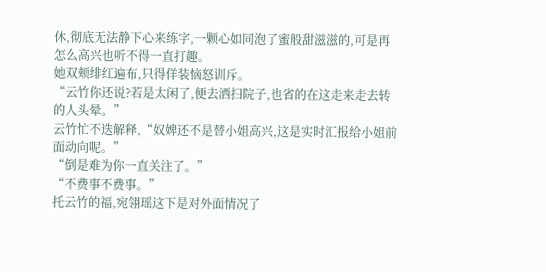休,彻底无法静下心来练字,一颗心如同泡了蜜般甜滋滋的,可是再怎么高兴也听不得一直打趣。
她双颊绯红遍布,只得佯装恼怒训斥。
“云竹你还说?若是太闲了,便去洒扫院子,也省的在这走来走去转的人头晕。”
云竹忙不迭解释,“奴婢还不是替小姐高兴,这是实时汇报给小姐前面动向呢。”
“倒是难为你一直关注了。”
“不费事不费事。”
托云竹的福,宛翎瑶这下是对外面情况了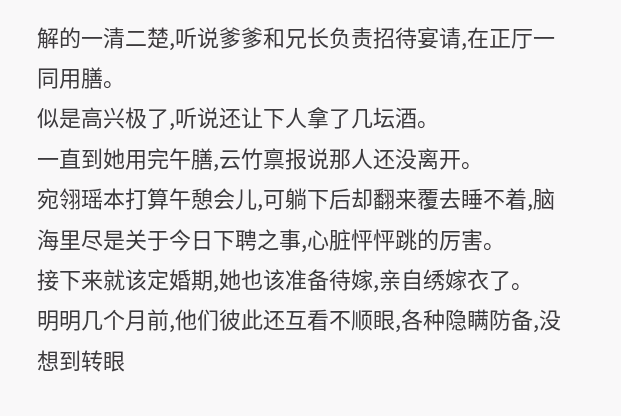解的一清二楚,听说爹爹和兄长负责招待宴请,在正厅一同用膳。
似是高兴极了,听说还让下人拿了几坛酒。
一直到她用完午膳,云竹禀报说那人还没离开。
宛翎瑶本打算午憩会儿,可躺下后却翻来覆去睡不着,脑海里尽是关于今日下聘之事,心脏怦怦跳的厉害。
接下来就该定婚期,她也该准备待嫁,亲自绣嫁衣了。
明明几个月前,他们彼此还互看不顺眼,各种隐瞒防备,没想到转眼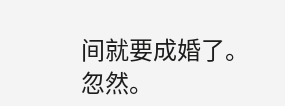间就要成婚了。
忽然。